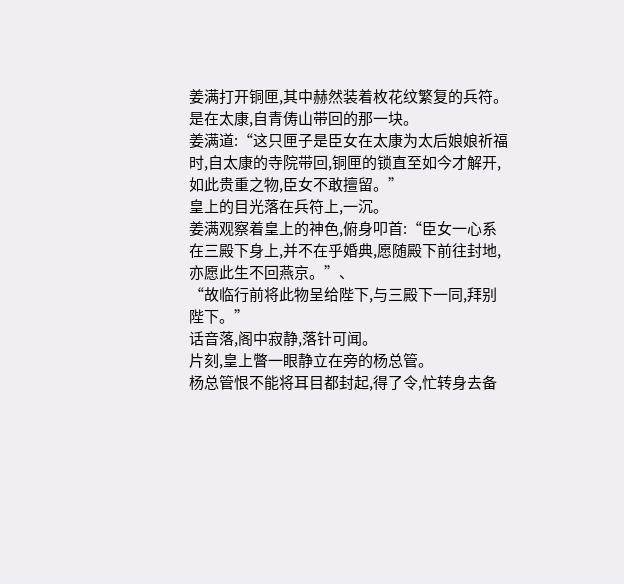姜满打开铜匣,其中赫然装着枚花纹繁复的兵符。
是在太康,自青俦山带回的那一块。
姜满道:“这只匣子是臣女在太康为太后娘娘祈福时,自太康的寺院带回,铜匣的锁直至如今才解开,如此贵重之物,臣女不敢擅留。”
皇上的目光落在兵符上,一沉。
姜满观察着皇上的神色,俯身叩首:“臣女一心系在三殿下身上,并不在乎婚典,愿随殿下前往封地,亦愿此生不回燕京。”、
“故临行前将此物呈给陛下,与三殿下一同,拜别陛下。”
话音落,阁中寂静,落针可闻。
片刻,皇上瞥一眼静立在旁的杨总管。
杨总管恨不能将耳目都封起,得了令,忙转身去备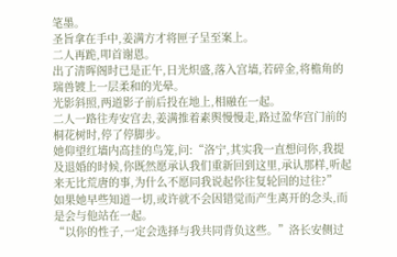笔墨。
圣旨拿在手中,姜满方才将匣子呈至案上。
二人再跪,叩首谢恩。
出了清晖阁时已是正午,日光炽盛,落入宫墙,若碎金,将檐角的瑞兽镀上一层柔和的光晕。
光影斜照,两道影子前后投在地上,相融在一起。
二人一路往寿安宫去,姜满推着素舆慢慢走,路过盈华宫门前的桐花树时,停了停脚步。
她仰望红墙内高挂的鸟笼,问:“洛宁,其实我一直想问你,我提及退婚的时候,你既然愿承认我们重新回到这里,承认那样,听起来无比荒唐的事,为什么不愿同我说起你往复轮回的过往?”
如果她早些知道一切,或许就不会因错觉而产生离开的念头,而是会与他站在一起。
“以你的性子,一定会选择与我共同背负这些。”洛长安侧过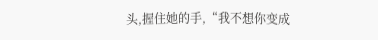头,握住她的手,“我不想你变成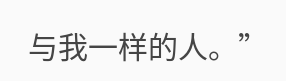与我一样的人。”